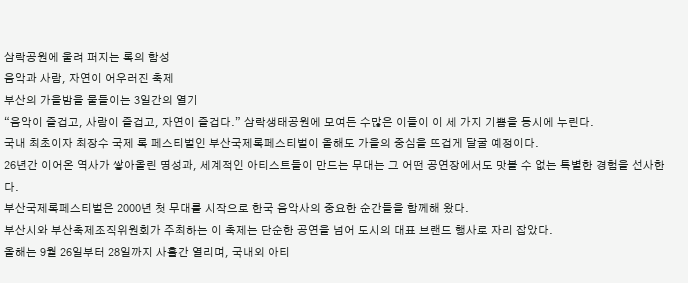삼락공원에 울려 퍼지는 록의 함성
음악과 사람, 자연이 어우러진 축제
부산의 가을밤을 물들이는 3일간의 열기
“음악이 즐겁고, 사람이 즐겁고, 자연이 즐겁다.” 삼락생태공원에 모여든 수많은 이들이 이 세 가지 기쁨을 동시에 누린다.
국내 최초이자 최장수 국제 록 페스티벌인 부산국제록페스티벌이 올해도 가을의 중심을 뜨겁게 달굴 예정이다.
26년간 이어온 역사가 쌓아올린 명성과, 세계적인 아티스트들이 만드는 무대는 그 어떤 공연장에서도 맛볼 수 없는 특별한 경험을 선사한다.
부산국제록페스티벌은 2000년 첫 무대를 시작으로 한국 음악사의 중요한 순간들을 함께해 왔다.
부산시와 부산축제조직위원회가 주최하는 이 축제는 단순한 공연을 넘어 도시의 대표 브랜드 행사로 자리 잡았다.
올해는 9월 26일부터 28일까지 사흘간 열리며, 국내외 아티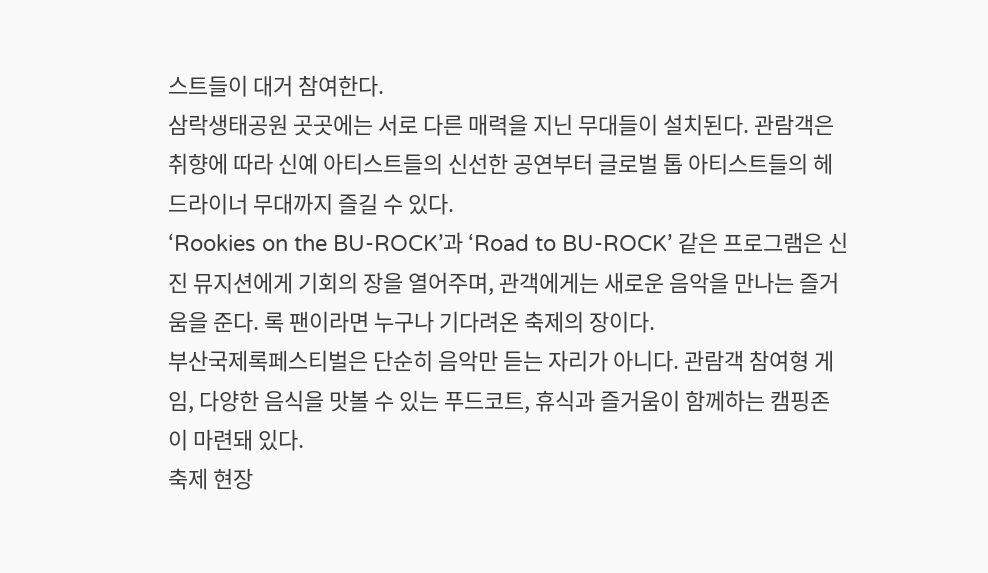스트들이 대거 참여한다.
삼락생태공원 곳곳에는 서로 다른 매력을 지닌 무대들이 설치된다. 관람객은 취향에 따라 신예 아티스트들의 신선한 공연부터 글로벌 톱 아티스트들의 헤드라이너 무대까지 즐길 수 있다.
‘Rookies on the BU-ROCK’과 ‘Road to BU-ROCK’ 같은 프로그램은 신진 뮤지션에게 기회의 장을 열어주며, 관객에게는 새로운 음악을 만나는 즐거움을 준다. 록 팬이라면 누구나 기다려온 축제의 장이다.
부산국제록페스티벌은 단순히 음악만 듣는 자리가 아니다. 관람객 참여형 게임, 다양한 음식을 맛볼 수 있는 푸드코트, 휴식과 즐거움이 함께하는 캠핑존이 마련돼 있다.
축제 현장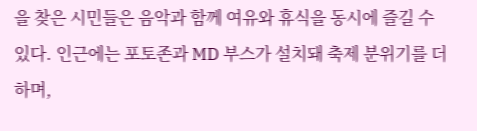을 찾은 시민들은 음악과 함께 여유와 휴식을 동시에 즐길 수 있다. 인근에는 포토존과 MD 부스가 설치돼 축제 분위기를 더하며,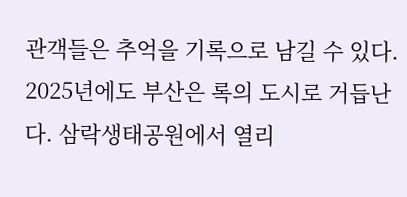관객들은 추억을 기록으로 남길 수 있다.
2025년에도 부산은 록의 도시로 거듭난다. 삼락생태공원에서 열리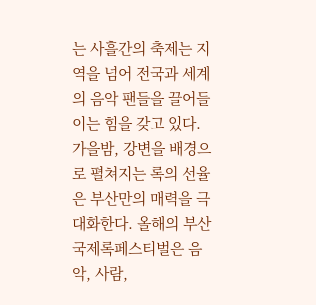는 사흘간의 축제는 지역을 넘어 전국과 세계의 음악 팬들을 끌어들이는 힘을 갖고 있다.
가을밤, 강변을 배경으로 펼쳐지는 록의 선율은 부산만의 매력을 극대화한다. 올해의 부산국제록페스티벌은 음악, 사람,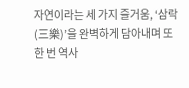자연이라는 세 가지 즐거움, ‘삼락(三樂)’을 완벽하게 담아내며 또 한 번 역사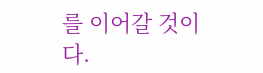를 이어갈 것이다.